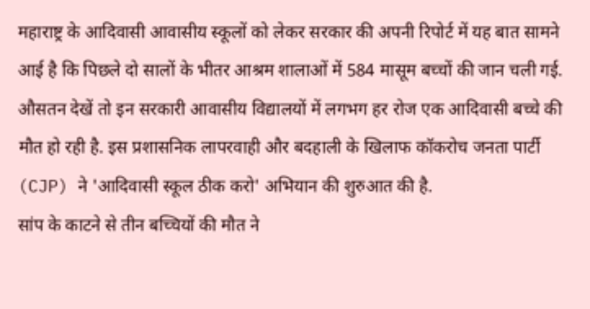महाराष्ट्र के आदिवासी आवासीय स्कूलों को लेकर सरकार की अपनी रिपोर्ट में यह बात सामने आई है कि पिछले दो सालों के भीतर आश्रम शालाओं में 584 मासूम बच्चों की जान चली गई. औसतन देखें तो इन सरकारी आवासीय विद्यालयों में लगभग हर रोज एक आदिवासी बच्चे की मौत हो रही है. इस प्रशासनिक लापरवाही और बदहाली के खिलाफ कॉकरोच जनता पार्टी (CJP) ने 'आदिवासी स्कूल ठीक करो' अभियान की शुरुआत की है.
सांप के काटने से तीन बच्चियों की मौत ने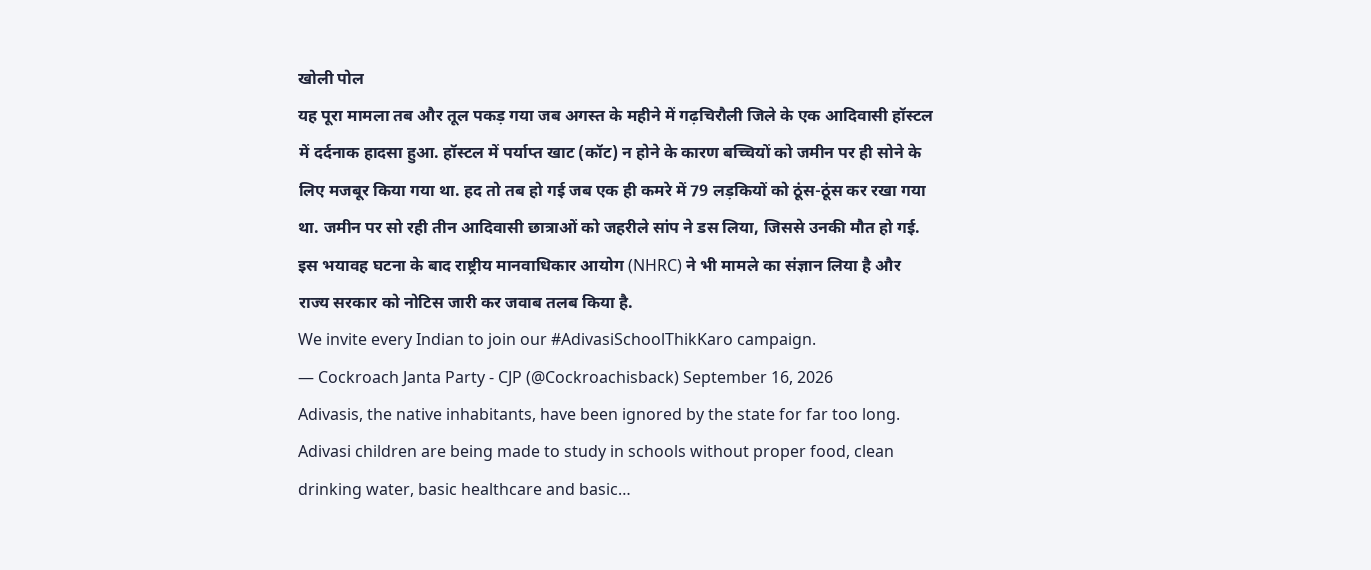खोली पोल
यह पूरा मामला तब और तूल पकड़ गया जब अगस्त के महीने में गढ़चिरौली जिले के एक आदिवासी हॉस्टल में दर्दनाक हादसा हुआ. हॉस्टल में पर्याप्त खाट (कॉट) न होने के कारण बच्चियों को जमीन पर ही सोने के लिए मजबूर किया गया था. हद तो तब हो गई जब एक ही कमरे में 79 लड़कियों को ठूंस-ठूंस कर रखा गया था. जमीन पर सो रही तीन आदिवासी छात्राओं को जहरीले सांप ने डस लिया, जिससे उनकी मौत हो गई.
इस भयावह घटना के बाद राष्ट्रीय मानवाधिकार आयोग (NHRC) ने भी मामले का संज्ञान लिया है और राज्य सरकार को नोटिस जारी कर जवाब तलब किया है.
We invite every Indian to join our #AdivasiSchoolThikKaro campaign.
— Cockroach Janta Party - CJP (@Cockroachisback) September 16, 2026
Adivasis, the native inhabitants, have been ignored by the state for far too long.
Adivasi children are being made to study in schools without proper food, clean drinking water, basic healthcare and basic…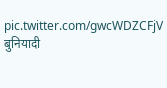pic.twitter.com/gwcWDZCFjV
बुनियादी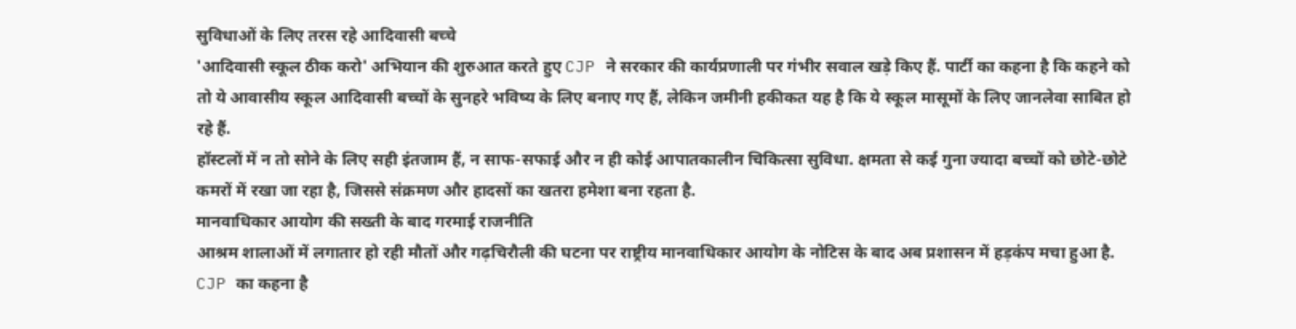सुविधाओं के लिए तरस रहे आदिवासी बच्चे
'आदिवासी स्कूल ठीक करो' अभियान की शुरुआत करते हुए CJP ने सरकार की कार्यप्रणाली पर गंभीर सवाल खड़े किए हैं. पार्टी का कहना है कि कहने को तो ये आवासीय स्कूल आदिवासी बच्चों के सुनहरे भविष्य के लिए बनाए गए हैं, लेकिन जमीनी हकीकत यह है कि ये स्कूल मासूमों के लिए जानलेवा साबित हो रहे हैं.
हॉस्टलों में न तो सोने के लिए सही इंतजाम हैं, न साफ-सफाई और न ही कोई आपातकालीन चिकित्सा सुविधा. क्षमता से कई गुना ज्यादा बच्चों को छोटे-छोटे कमरों में रखा जा रहा है, जिससे संक्रमण और हादसों का खतरा हमेशा बना रहता है.
मानवाधिकार आयोग की सख्ती के बाद गरमाई राजनीति
आश्रम शालाओं में लगातार हो रही मौतों और गढ़चिरौली की घटना पर राष्ट्रीय मानवाधिकार आयोग के नोटिस के बाद अब प्रशासन में हड़कंप मचा हुआ है. CJP का कहना है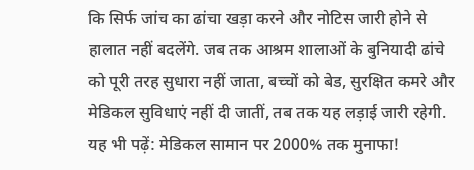कि सिर्फ जांच का ढांचा खड़ा करने और नोटिस जारी होने से हालात नहीं बदलेंगे. जब तक आश्रम शालाओं के बुनियादी ढांचे को पूरी तरह सुधारा नहीं जाता, बच्चों को बेड, सुरक्षित कमरे और मेडिकल सुविधाएं नहीं दी जातीं, तब तक यह लड़ाई जारी रहेगी.
यह भी पढ़ें: मेडिकल सामान पर 2000% तक मुनाफा!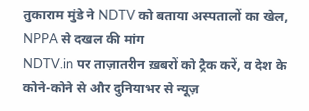तुकाराम मुंडे ने NDTV को बताया अस्पतालों का खेल, NPPA से दखल की मांग
NDTV.in पर ताज़ातरीन ख़बरों को ट्रैक करें, व देश के कोने-कोने से और दुनियाभर से न्यूज़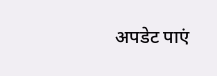अपडेट पाएं